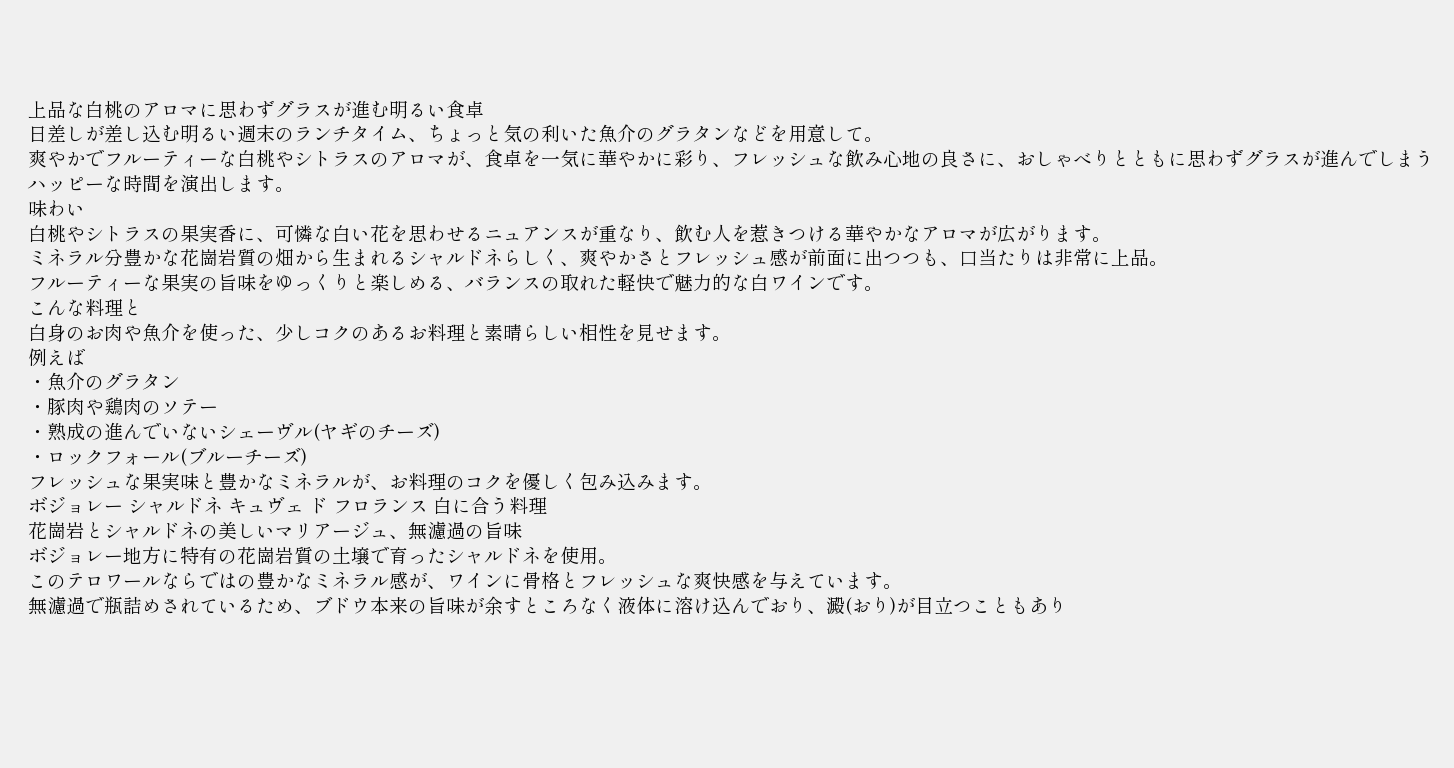上品な白桃のアロマに思わずグラスが進む明るい食卓
日差しが差し込む明るい週末のランチタイム、ちょっと気の利いた魚介のグラタンなどを用意して。
爽やかでフルーティーな白桃やシトラスのアロマが、食卓を一気に華やかに彩り、フレッシュな飲み心地の良さに、おしゃべりとともに思わずグラスが進んでしまうハッピーな時間を演出します。
味わい
白桃やシトラスの果実香に、可憐な白い花を思わせるニュアンスが重なり、飲む人を惹きつける華やかなアロマが広がります。
ミネラル分豊かな花崗岩質の畑から生まれるシャルドネらしく、爽やかさとフレッシュ感が前面に出つつも、口当たりは非常に上品。
フルーティーな果実の旨味をゆっくりと楽しめる、バランスの取れた軽快で魅力的な白ワインです。
こんな料理と
白身のお肉や魚介を使った、少しコクのあるお料理と素晴らしい相性を見せます。
例えば
・魚介のグラタン
・豚肉や鶏肉のソテー
・熟成の進んでいないシェーヴル(ヤギのチーズ)
・ロックフォール(ブルーチーズ)
フレッシュな果実味と豊かなミネラルが、お料理のコクを優しく包み込みます。
ボジョレー シャルドネ キュヴェ ド フロランス 白に合う料理
花崗岩とシャルドネの美しいマリアージュ、無濾過の旨味
ボジョレー地方に特有の花崗岩質の土壌で育ったシャルドネを使用。
このテロワールならではの豊かなミネラル感が、ワインに骨格とフレッシュな爽快感を与えています。
無濾過で瓶詰めされているため、ブドウ本来の旨味が余すところなく液体に溶け込んでおり、澱(おり)が目立つこともあり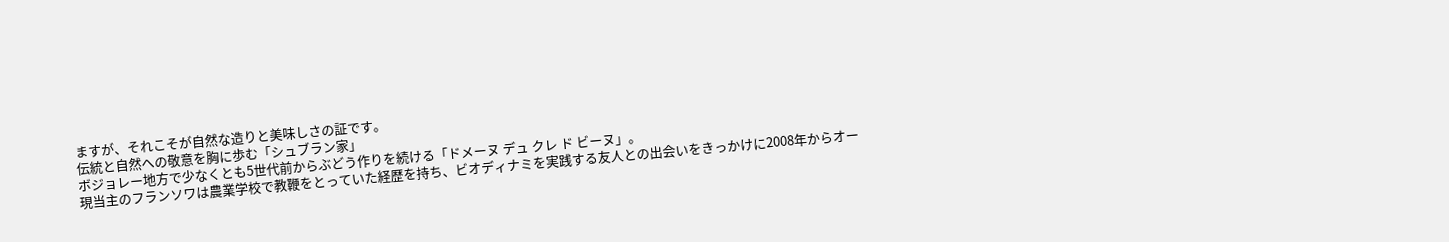ますが、それこそが自然な造りと美味しさの証です。
伝統と自然への敬意を胸に歩む「シュブラン家」
ボジョレー地方で少なくとも5世代前からぶどう作りを続ける「ドメーヌ デュ クレ ド ビーヌ」。
現当主のフランソワは農業学校で教鞭をとっていた経歴を持ち、ビオディナミを実践する友人との出会いをきっかけに2008年からオー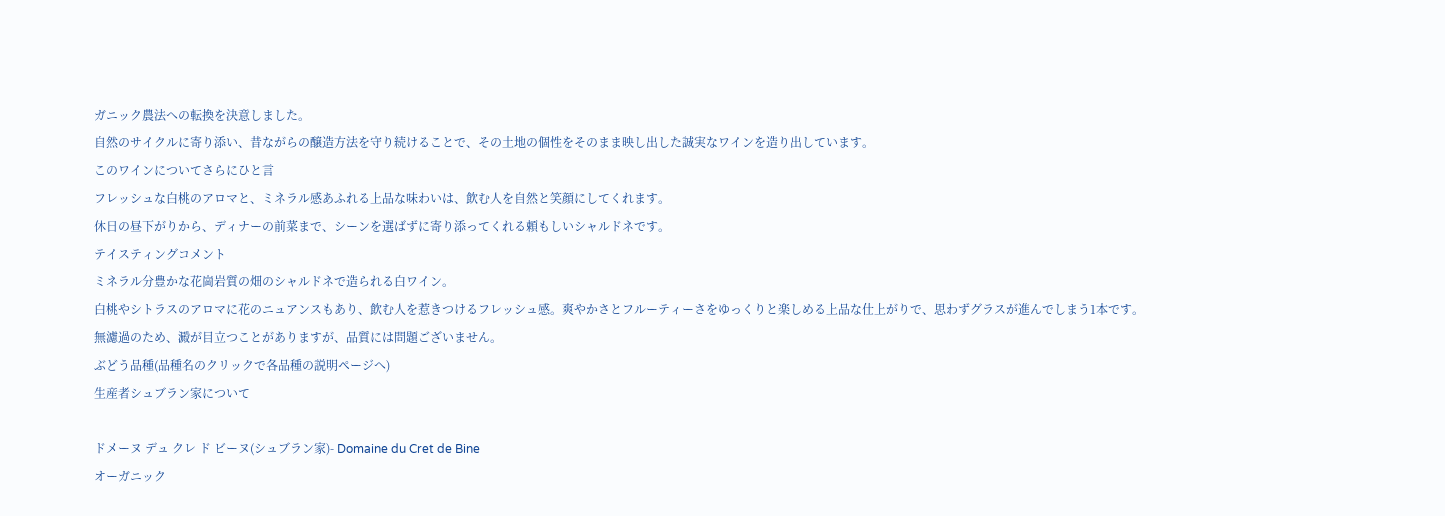ガニック農法への転換を決意しました。
自然のサイクルに寄り添い、昔ながらの醸造方法を守り続けることで、その土地の個性をそのまま映し出した誠実なワインを造り出しています。
このワインについてさらにひと言
フレッシュな白桃のアロマと、ミネラル感あふれる上品な味わいは、飲む人を自然と笑顔にしてくれます。
休日の昼下がりから、ディナーの前菜まで、シーンを選ばずに寄り添ってくれる頼もしいシャルドネです。
テイスティングコメント
ミネラル分豊かな花崗岩質の畑のシャルドネで造られる白ワイン。
白桃やシトラスのアロマに花のニュアンスもあり、飲む人を惹きつけるフレッシュ感。爽やかさとフルーティーさをゆっくりと楽しめる上品な仕上がりで、思わずグラスが進んでしまう1本です。
無濾過のため、澱が目立つことがありますが、品質には問題ございません。
ぶどう品種(品種名のクリックで各品種の説明ページへ)
生産者シュブラン家について

ドメーヌ デュ クレ ド ビーヌ(シュブラン家)- Domaine du Cret de Bine
オーガニック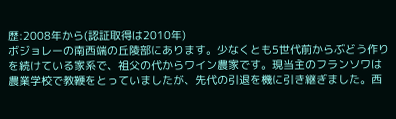歴:2008年から(認証取得は2010年)
ボジョレーの南西端の丘陵部にあります。少なくとも5世代前からぶどう作りを続けている家系で、祖父の代からワイン農家です。現当主のフランソワは農業学校で教鞭をとっていましたが、先代の引退を機に引き継ぎました。西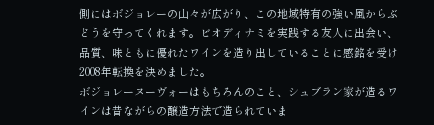側にはボジョレーの山々が広がり、この地域特有の強い風からぶどうを守ってくれます。ビオディナミを実践する友人に出会い、品質、味ともに優れたワインを造り出していることに感銘を受け2008年転換を決めました。
ボジョレーヌーヴォーはもちろんのこと、シュブラン家が造るワインは昔ながらの醸造方法で造られていま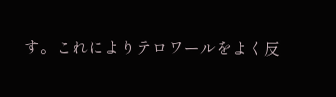す。これによりテロワールをよく反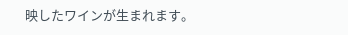映したワインが生まれます。